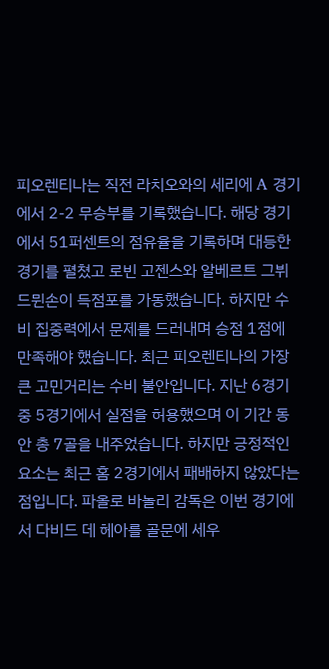피오렌티나는 직전 라치오와의 세리에 A 경기에서 2-2 무승부를 기록했습니다. 해당 경기에서 51퍼센트의 점유율을 기록하며 대등한 경기를 펼쳤고 로빈 고젠스와 알베르트 그뷔드뮌손이 득점포를 가동했습니다. 하지만 수비 집중력에서 문제를 드러내며 승점 1점에 만족해야 했습니다. 최근 피오렌티나의 가장 큰 고민거리는 수비 불안입니다. 지난 6경기 중 5경기에서 실점을 허용했으며 이 기간 동안 총 7골을 내주었습니다. 하지만 긍정적인 요소는 최근 홈 2경기에서 패배하지 않았다는 점입니다. 파올로 바놀리 감독은 이번 경기에서 다비드 데 헤아를 골문에 세우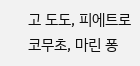고 도도, 피에트로 코무초, 마린 퐁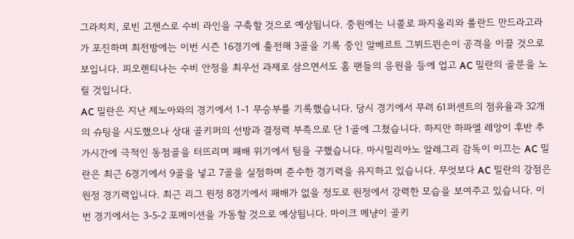그라치치, 로빈 고젠스로 수비 라인을 구축할 것으로 예상됩니다. 중원에는 니콜로 파지올리와 롤란드 만드라고라가 포진하며 최전방에는 이번 시즌 16경기에 출전해 3골을 기록 중인 알베르트 그뷔드뮌손이 공격을 이끌 것으로 보입니다. 피오렌티나는 수비 안정을 최우선 과제로 삼으면서도 홈 팬들의 응원을 등에 업고 AC 밀란의 골문을 노릴 것입니다.
AC 밀란은 지난 제노아와의 경기에서 1-1 무승부를 기록했습니다. 당시 경기에서 무려 61퍼센트의 점유율과 32개의 슈팅을 시도했으나 상대 골키퍼의 선방과 결정력 부족으로 단 1골에 그쳤습니다. 하지만 하파엘 레앙이 후반 추가시간에 극적인 동점골을 터뜨리며 패배 위기에서 팀을 구했습니다. 마시밀리아노 알레그리 감독이 이끄는 AC 밀란은 최근 6경기에서 9골을 넣고 7골을 실점하며 준수한 경기력을 유지하고 있습니다. 무엇보다 AC 밀란의 강점은 원정 경기력입니다. 최근 리그 원정 8경기에서 패배가 없을 정도로 원정에서 강력한 모습을 보여주고 있습니다. 이번 경기에서는 3-5-2 포메이션을 가동할 것으로 예상됩니다. 마이크 메냥이 골키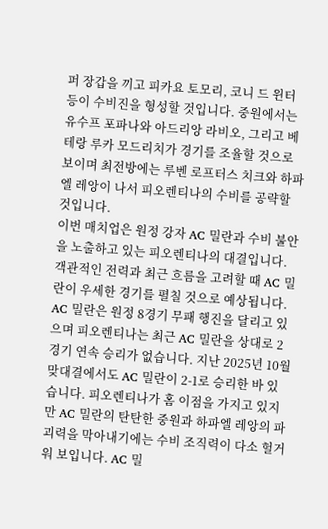퍼 장갑을 끼고 피카요 토모리, 코니 드 윈터 등이 수비진을 형성할 것입니다. 중원에서는 유수프 포파나와 아드리앙 라비오, 그리고 베테랑 루카 모드리치가 경기를 조율할 것으로 보이며 최전방에는 루벤 로프터스 치크와 하파엘 레앙이 나서 피오렌티나의 수비를 공략할 것입니다.
이번 매치업은 원정 강자 AC 밀란과 수비 불안을 노출하고 있는 피오렌티나의 대결입니다. 객관적인 전력과 최근 흐름을 고려할 때 AC 밀란이 우세한 경기를 펼칠 것으로 예상됩니다. AC 밀란은 원정 8경기 무패 행진을 달리고 있으며 피오렌티나는 최근 AC 밀란을 상대로 2경기 연속 승리가 없습니다. 지난 2025년 10월 맞대결에서도 AC 밀란이 2-1로 승리한 바 있습니다. 피오렌티나가 홈 이점을 가지고 있지만 AC 밀란의 탄탄한 중원과 하파엘 레앙의 파괴력을 막아내기에는 수비 조직력이 다소 헐거워 보입니다. AC 밀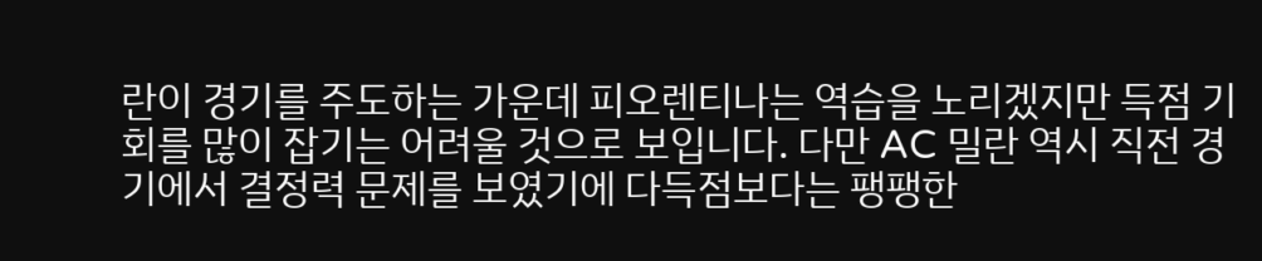란이 경기를 주도하는 가운데 피오렌티나는 역습을 노리겠지만 득점 기회를 많이 잡기는 어려울 것으로 보입니다. 다만 AC 밀란 역시 직전 경기에서 결정력 문제를 보였기에 다득점보다는 팽팽한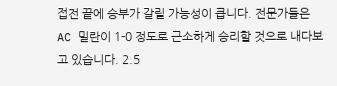접전 끝에 승부가 갈릴 가능성이 큽니다. 전문가들은 AC 밀란이 1-0 정도로 근소하게 승리할 것으로 내다보고 있습니다. 2.5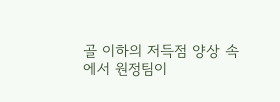골 이하의 저득점 양상 속에서 원정팀이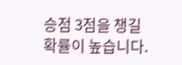승점 3점을 챙길 확률이 높습니다.